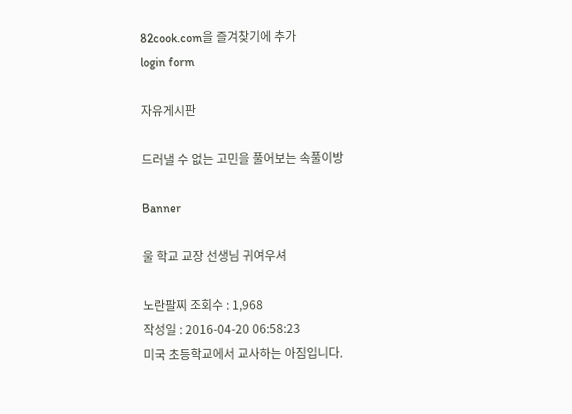82cook.com을 즐겨찾기에 추가
login form

자유게시판

드러낼 수 없는 고민을 풀어보는 속풀이방

Banner

울 학교 교장 선생님 귀여우셔

노란팔찌 조회수 : 1,968
작성일 : 2016-04-20 06:58:23
미국 초등학교에서 교사하는 아짐입니다.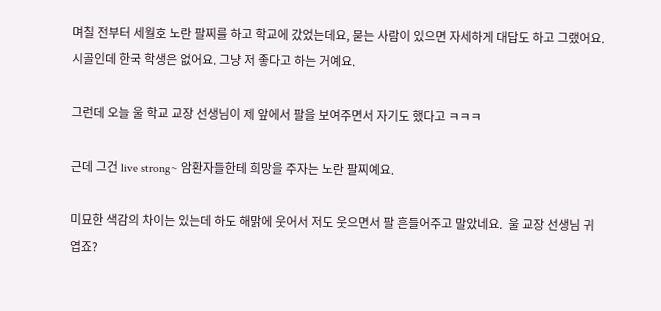며칠 전부터 세월호 노란 팔찌를 하고 학교에 갔었는데요, 묻는 사람이 있으면 자세하게 대답도 하고 그랬어요.
시골인데 한국 학생은 없어요. 그냥 저 좋다고 하는 거예요.

그런데 오늘 울 학교 교장 선생님이 제 앞에서 팔을 보여주면서 자기도 했다고 ㅋㅋㅋ

근데 그건 live strong~ 암환자들한테 희망을 주자는 노란 팔찌예요.

미묘한 색감의 차이는 있는데 하도 해맑에 웃어서 저도 웃으면서 팔 흔들어주고 말았네요.  울 교장 선생님 귀엽죠?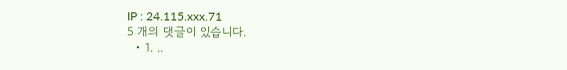IP : 24.115.xxx.71
5 개의 댓글이 있습니다.
  • 1. ..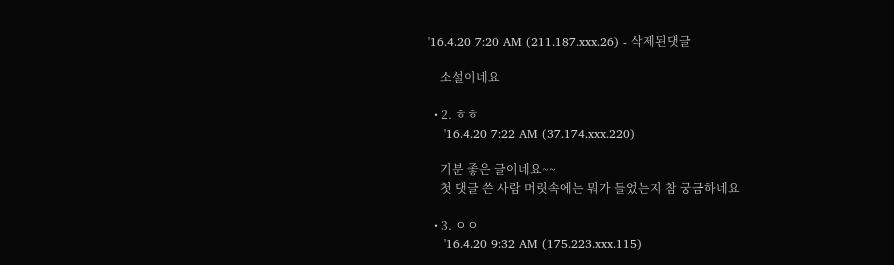'16.4.20 7:20 AM (211.187.xxx.26) - 삭제된댓글

    소설이네요

  • 2. ㅎㅎ
    '16.4.20 7:22 AM (37.174.xxx.220)

    기분 좋은 글이네요~~
    첫 댓글 쓴 사람 머릿속에는 뭐가 들었는지 참 궁금하네요

  • 3. ㅇㅇ
    '16.4.20 9:32 AM (175.223.xxx.115)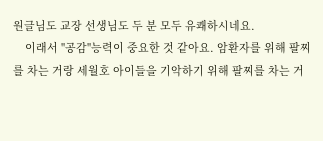원글님도 교장 선생님도 두 분 모두 유쾌하시네요.
    이래서 "공감"능력이 중요한 것 같아요. 암환자를 위해 팔찌를 차는 거랑 세월호 아이들을 기악하기 위해 팔찌를 차는 거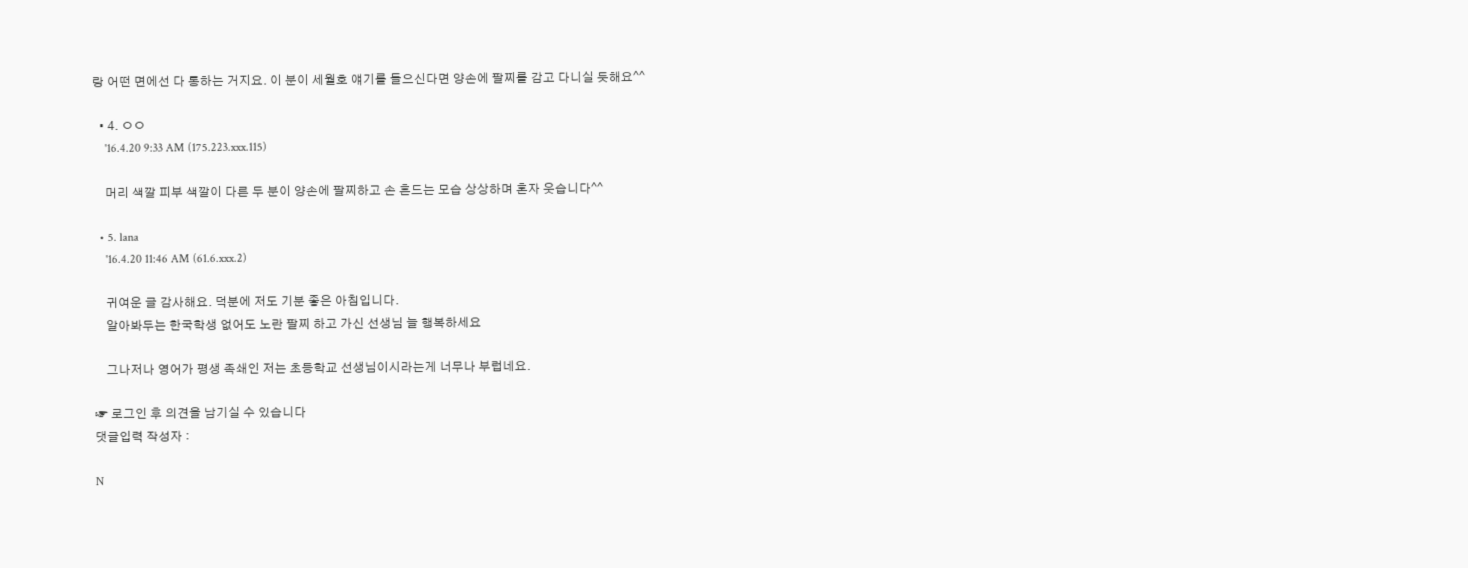랑 어떤 면에선 다 통하는 거지요. 이 분이 세월호 얘기를 들으신다면 양손에 팔찌를 감고 다니실 듯해요^^

  • 4. ㅇㅇ
    '16.4.20 9:33 AM (175.223.xxx.115)

    머리 색깔 피부 색깔이 다른 두 분이 양손에 팔찌하고 손 흔드는 모습 상상하며 혼자 웃습니다^^

  • 5. lana
    '16.4.20 11:46 AM (61.6.xxx.2)

    귀여운 글 감사해요. 덕분에 저도 기분 좋은 아침입니다.
    알아봐두는 한국학생 없어도 노란 팔찌 하고 가신 선생님 늘 행복하세요

    그나저나 영어가 평생 족쇄인 저는 초등학교 선생님이시라는게 너무나 부럽네요.

☞ 로그인 후 의견을 남기실 수 있습니다
댓글입력 작성자 :

N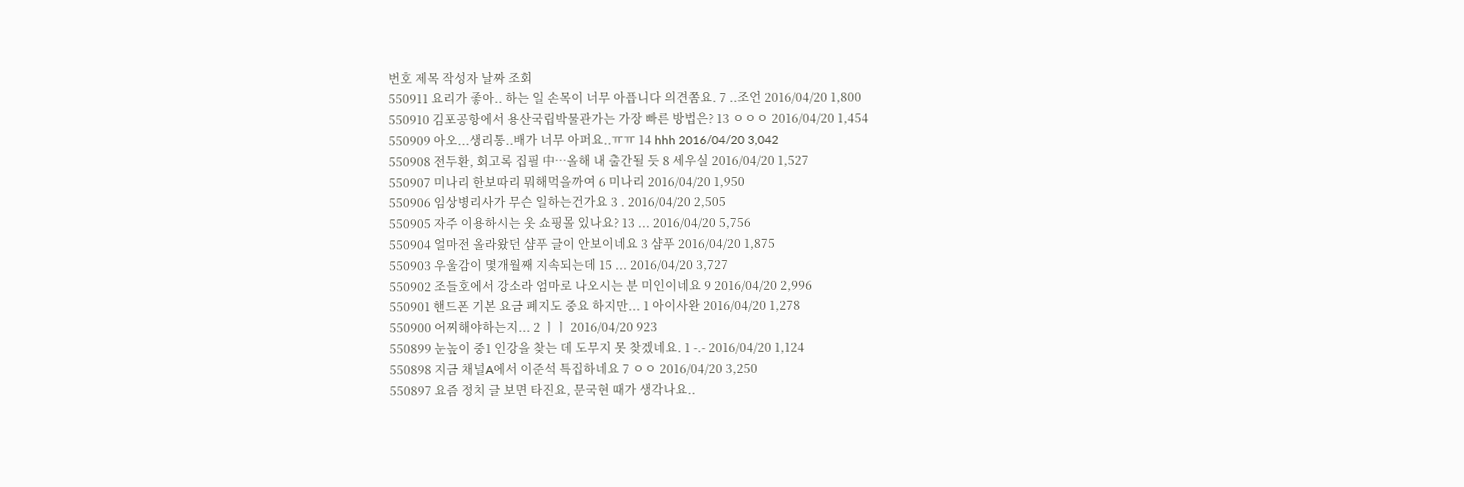번호 제목 작성자 날짜 조회
550911 요리가 좋아.. 하는 일 손목이 너무 아픕니다 의견쫌요. 7 ..조언 2016/04/20 1,800
550910 김포공항에서 용산국립박물관가는 가장 빠른 방법은? 13 ㅇㅇㅇ 2016/04/20 1,454
550909 아오...생리통..배가 너무 아퍼요..ㅠㅠ 14 hhh 2016/04/20 3,042
550908 전두환, 회고록 집필 中…올해 내 출간될 듯 8 세우실 2016/04/20 1,527
550907 미나리 한보따리 뭐해먹을까여 6 미나리 2016/04/20 1,950
550906 임상병리사가 무슨 일하는건가요 3 . 2016/04/20 2,505
550905 자주 이용하시는 옷 쇼핑몰 있나요? 13 ... 2016/04/20 5,756
550904 얼마전 올라왔던 샴푸 글이 안보이네요 3 샴푸 2016/04/20 1,875
550903 우울감이 몇개월째 지속되는데 15 ... 2016/04/20 3,727
550902 조들호에서 강소라 엄마로 나오시는 분 미인이네요 9 2016/04/20 2,996
550901 핸드폰 기본 요금 폐지도 중요 하지만... 1 아이사완 2016/04/20 1,278
550900 어찌해야하는지... 2 ㅣㅣ 2016/04/20 923
550899 눈높이 중1 인강을 찾는 데 도무지 못 찾겠네요. 1 -.- 2016/04/20 1,124
550898 지금 채널A에서 이준석 특집하네요 7 ㅇㅇ 2016/04/20 3,250
550897 요즘 정치 글 보면 타진요, 문국현 때가 생각나요..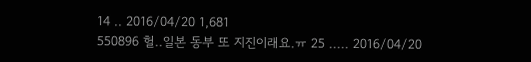14 .. 2016/04/20 1,681
550896 헐..일본 동부 또 지진이래요.ㅠ 25 ..... 2016/04/20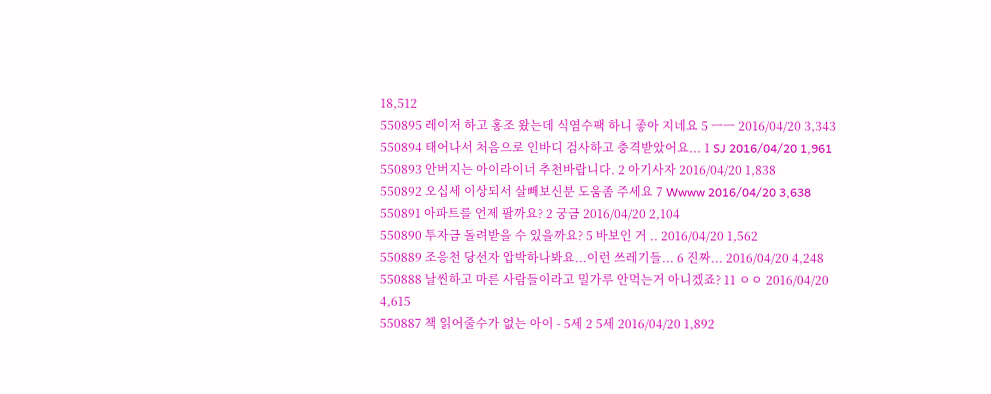18,512
550895 레이저 하고 홍조 왔는데 식염수팩 하니 좋아 지네요 5 ㅡㅡ 2016/04/20 3,343
550894 태어나서 처음으로 인바디 검사하고 충격받았어요... 1 SJ 2016/04/20 1,961
550893 안버지는 아이라이너 추천바랍니다. 2 아기사자 2016/04/20 1,838
550892 오십세 이상되서 살빼보신분 도움좀 주세요 7 Wwww 2016/04/20 3,638
550891 아파트를 언제 팔까요? 2 궁금 2016/04/20 2,104
550890 투자금 돌려받을 수 있을까요? 5 바보인 거 .. 2016/04/20 1,562
550889 조응천 당선자 압박하나봐요...이런 쓰레기들... 6 진짜... 2016/04/20 4,248
550888 날씬하고 마른 사람들이라고 밀가루 안먹는거 아니겠죠? 11 ㅇㅇ 2016/04/20 4,615
550887 책 읽어줄수가 없는 아이 - 5세 2 5세 2016/04/20 1,892